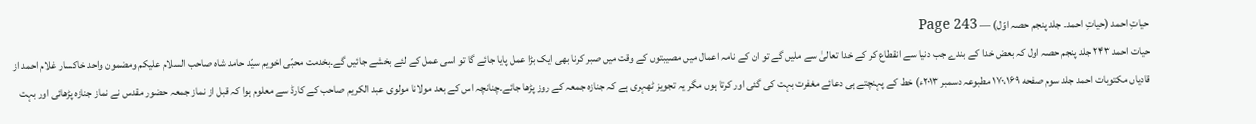حیاتِ احمد (حیاتِ احمد۔ جلد پنجم حصہ اوّل) — Page 243
حیات احمد ۲۴۳ جلد پنجم حصہ اول کہ بعض خدا کے بندے جب دنیا سے انقطاع کر کے خدا تعالیٰ سے ملیں گے تو ان کے نامہ اعمال میں مصیبتوں کے وقت میں صبر کرنا بھی ایک بڑا عمل پایا جائے گا تو اسی عمل کے لئے بخشے جائیں گے۔بخدمت محبّی اخویم سیّد حامد شاہ صاحب السلام علیکم ومضمون واحد خاکسار غلام احمد از قادیاں مکتوبات احمد جلد سوم صفحه ۱۷۰،۱۶۹ مطبوعہ دسمبر ۲۰۱۳ء) خط کے پہنچتے ہی دعائے مغفرت بہت کی گئی اور کرتا ہوں مگر یہ تجویز ٹھہری ہے کہ جنازہ جمعہ کے روز پڑھا جائے۔چنانچہ اس کے بعد مولانا مولوی عبد الکریم صاحب کے کارڈ سے معلوم ہوا کہ قبل از نماز جمعہ حضور مقدس نے نماز جنازہ پڑھائی اور بہت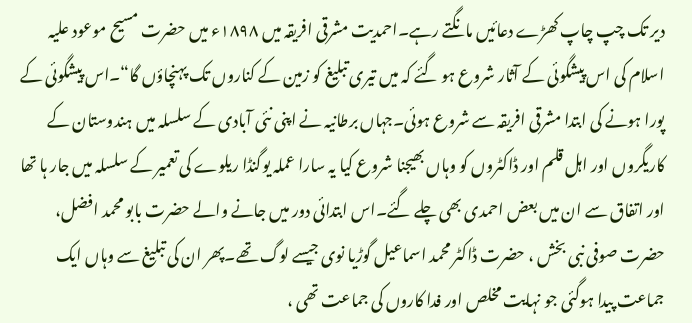دیر تک چپ چاپ کھڑے دعائیں مانگتے رہے۔احمدیت مشرقی افریقہ میں ۱۸۹۸ء میں حضرت مسیح موعود علیہ اسلام کی اس پیشگوئی کے آثار شروع ہو گئے کہ میں تیری تبلیغ کو زمین کے کناروں تک پہنچاؤں گا“۔اس پیشگوئی کے پورا ہونے کی ابتدا مشرقی افریقہ سے شروع ہوئی۔جہاں برطانیہ نے اپنی نئی آبادی کے سلسلہ میں ہندوستان کے کاریگروں اور اہل قلم اور ڈاکٹروں کو وہاں بھیجنا شروع کیا یہ سارا عملہ یوگنڈا ریلوے کی تعمیر کے سلسلہ میں جار ہا تھا اور اتفاق سے ان میں بعض احمدی بھی چلے گئے۔اس ابتدائی دور میں جانے والے حضرت بابو محمد افضل، حضرت صوفی نبی بخش ، حضرت ڈاکٹر محمد اسماعیل گوڑیا نوی جیسے لوگ تھے۔پھر ان کی تبلیغ سے وہاں ایک جماعت پیدا ہوگئی جو نہایت مخلص اور فدا کاروں کی جماعت تھی ،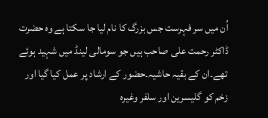اُن میں سر فہرست جس بزرگ کا نام لیا جا سکتا ہے وہ حضرت ڈاکٹر رحمت علی صاحب ہیں جو سومالی لینڈ میں شہید ہوئے تھے۔ان کے بقیہ حاشیہ۔حضور کے ارشاد پر عمل کیا گیا اور زخم کو گلیسرین اور سلفر وغیرہ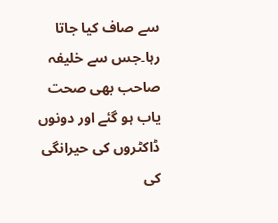سے صاف کیا جاتا رہا۔جس سے خلیفہ صاحب بھی صحت یاب ہو گئے اور دونوں ڈاکٹروں کی حیرانگی کی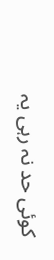کوئی حد نہ رہی یہ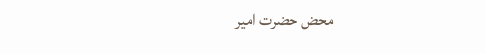محض حضرت امیر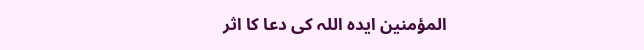المؤمنین ایدہ اللہ کی دعا کا اثر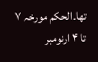تھا۔الحکم مورخہ ۷ تا ۴ ارنومبر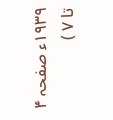۱۹۳۹ء صفحہ ۴ تا ۷ )